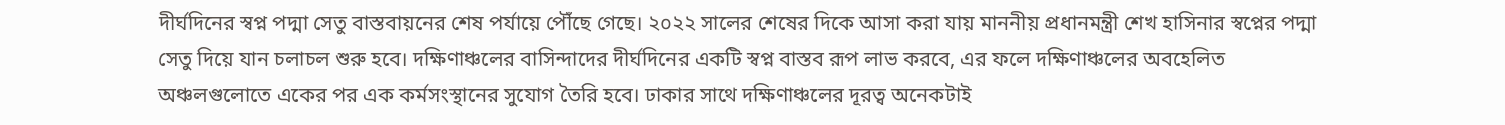দীর্ঘদিনের স্বপ্ন পদ্মা সেতু বাস্তবায়নের শেষ পর্যায়ে পৌঁছে গেছে। ২০২২ সালের শেষের দিকে আসা করা যায় মাননীয় প্রধানমন্ত্রী শেখ হাসিনার স্বপ্নের পদ্মা সেতু দিয়ে যান চলাচল শুরু হবে। দক্ষিণাঞ্চলের বাসিন্দাদের দীর্ঘদিনের একটি স্বপ্ন বাস্তব রূপ লাভ করবে, এর ফলে দক্ষিণাঞ্চলের অবহেলিত অঞ্চলগুলোতে একের পর এক কর্মসংস্থানের সুযোগ তৈরি হবে। ঢাকার সাথে দক্ষিণাঞ্চলের দূরত্ব অনেকটাই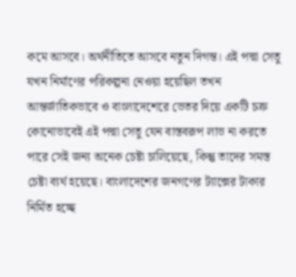কমে আসবে। অর্থনীতিতে আসবে নতুন দিগন্ত। এই পদ্মা সেতু যখন নির্মাণের পরিকল্পনা নেওয়া হয়েছিল তখন আন্তর্জাতিকভাবে ও বাংলাদেশেরে ভেতর দিয়ে একটি চক্র কোনোভাবেই এই পদ্মা সেতু যেন বাস্তবরূপ লাভ না করতে পারে সেই জন্য অনেক চেষ্টা চালিয়েছে, কিন্তু তাদের সমস্ত চেষ্টা ব্যর্থ হয়েছে। বাংলাদেশের জনগণের ট্যাক্সের টাকার নির্মিত হচ্ছে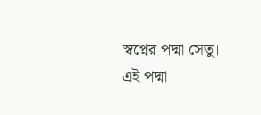স্বপ্নের পদ্মা সেতু।
এই পদ্মা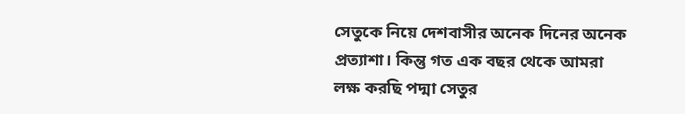সেতুকে নিয়ে দেশবাসীর অনেক দিনের অনেক প্রত্যাশা। কিন্তু গত এক বছর থেকে আমরা লক্ষ করছি পদ্মা সেতুর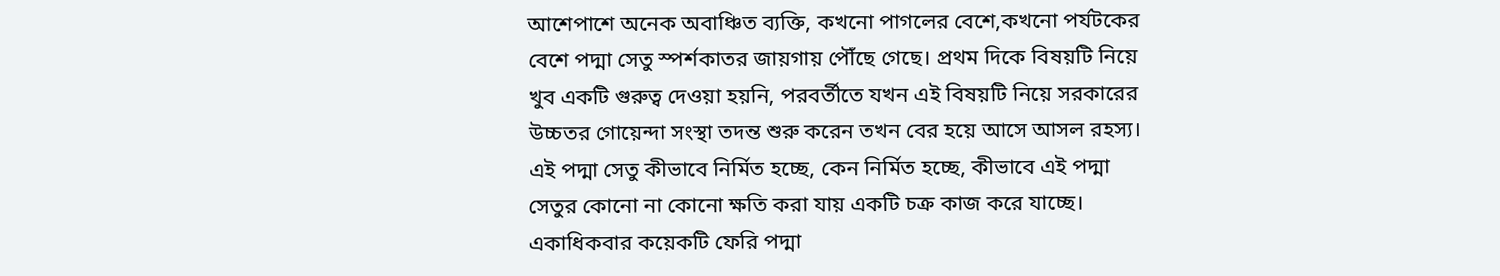আশেপাশে অনেক অবাঞ্চিত ব্যক্তি, কখনো পাগলের বেশে,কখনো পর্যটকের বেশে পদ্মা সেতু স্পর্শকাতর জায়গায় পৌঁছে গেছে। প্রথম দিকে বিষয়টি নিয়ে খুব একটি গুরুত্ব দেওয়া হয়নি, পরবর্তীতে যখন এই বিষয়টি নিয়ে সরকারের উচ্চতর গোয়েন্দা সংস্থা তদন্ত শুরু করেন তখন বের হয়ে আসে আসল রহস্য। এই পদ্মা সেতু কীভাবে নির্মিত হচ্ছে, কেন নির্মিত হচ্ছে, কীভাবে এই পদ্মা সেতুর কোনো না কোনো ক্ষতি করা যায় একটি চক্র কাজ করে যাচ্ছে। একাধিকবার কয়েকটি ফেরি পদ্মা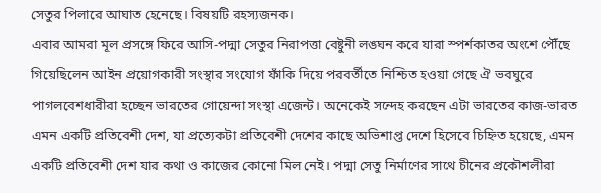সেতুর পিলারে আঘাত হেনেছে। বিষয়টি রহস্যজনক।
এবার আমরা মূল প্রসঙ্গে ফিরে আসি-পদ্মা সেতুর নিরাপত্তা বেষ্টুনী লঙ্ঘন করে যারা স্পর্শকাতর অংশে পৌঁছে গিয়েছিলেন আইন প্রয়োগকারী সংস্থার সংযোগ ফাঁকি দিয়ে পরবর্তীতে নিশ্চিত হওয়া গেছে ঐ ভবঘুরে পাগলবেশধারীরা হচ্ছেন ভারতের গোয়েন্দা সংস্থা এজেন্ট। অনেকেই সন্দেহ করছেন এটা ভারতের কাজ-ভারত এমন একটি প্রতিবেশী দেশ, যা প্রত্যেকটা প্রতিবেশী দেশের কাছে অভিশাপ্ত দেশে হিসেবে চিহ্নিত হয়েছে, এমন একটি প্রতিবেশী দেশ যার কথা ও কাজের কোনো মিল নেই। পদ্মা সেতু নির্মাণের সাথে চীনের প্রকৌশলীরা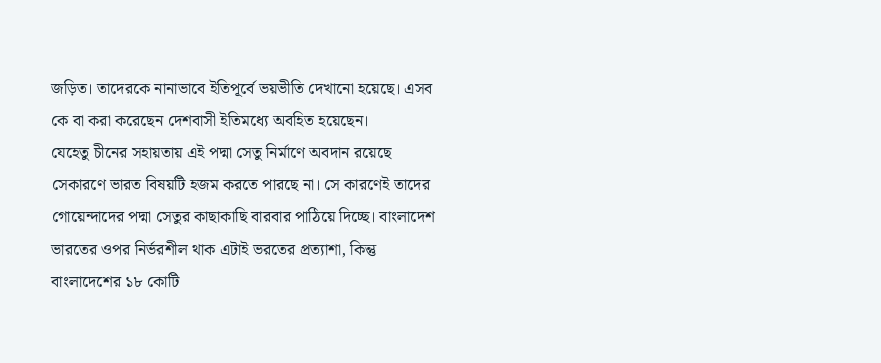জড়িত। তাদেরকে নানাভাবে ইতিপূর্বে ভয়ভীতি দেখানো হয়েছে। এসব কে বা করা করেছেন দেশবাসী ইতিমধ্যে অবহিত হয়েছেন।
যেহেতু চীনের সহায়তায় এই পদ্মা সেতু নির্মাণে অবদান রয়েছে সেকারণে ভারত বিষয়টি হজম করতে পারছে না। সে কারণেই তাদের গোয়েন্দাদের পদ্মা সেতুর কাছাকাছি বারবার পাঠিয়ে দিচ্ছে। বাংলাদেশ ভারতের ওপর নির্ভরশীল থাক এটাই ভরতের প্রত্যাশা, কিন্তু বাংলাদেশের ১৮ কোটি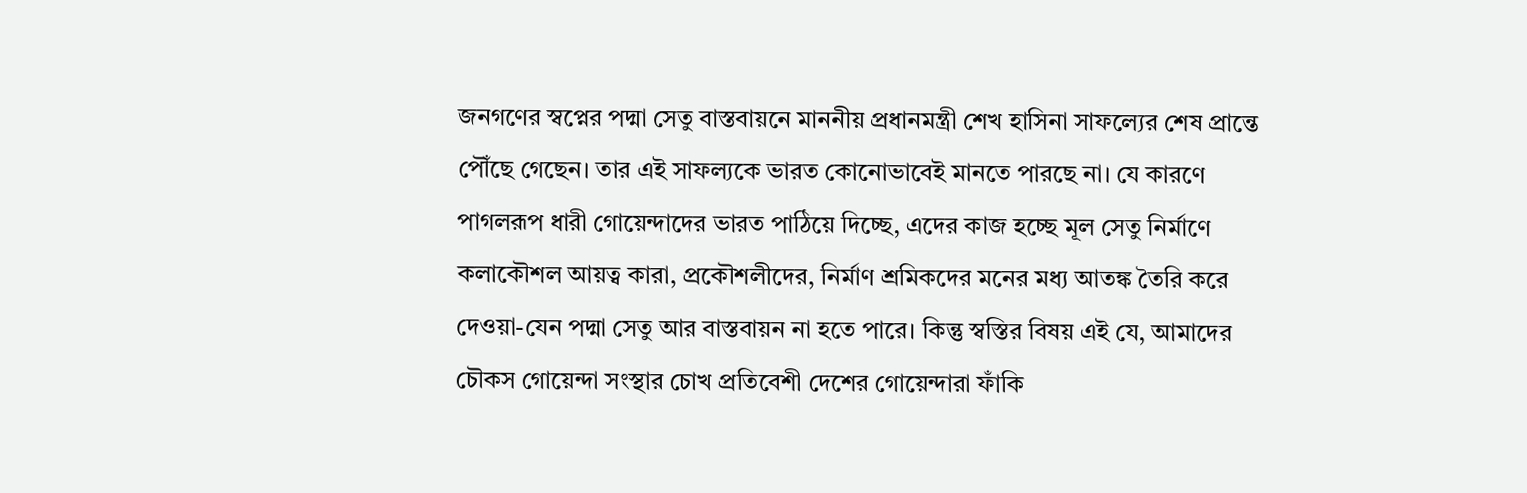জনগণের স্বপ্নের পদ্মা সেতু বাস্তবায়নে মাননীয় প্রধানমন্ত্রী শেখ হাসিনা সাফল্যের শেষ প্রান্তে পৌঁছে গেছেন। তার এই সাফল্যকে ভারত কোনোভাবেই মানতে পারছে না। যে কারণে পাগলরূপ ধারী গোয়েন্দাদের ভারত পাঠিয়ে দিচ্ছে, এদের কাজ হচ্ছে মূল সেতু নির্মাণে কলাকৌশল আয়ত্ব কারা, প্রকৌশলীদের, নির্মাণ শ্রমিকদের মনের মধ্য আতঙ্ক তৈরি করে দেওয়া-যেন পদ্মা সেতু আর বাস্তবায়ন না হতে পারে। কিন্তু স্বস্তির বিষয় এই যে, আমাদের চৌকস গোয়েন্দা সংস্থার চোখ প্রতিবেশী দেশের গোয়েন্দারা ফাঁকি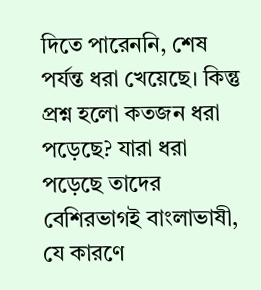দিতে পারেননি, শেষ পর্যন্ত ধরা খেয়েছে। কিন্তু প্রশ্ন হলো কতজন ধরা পড়েছে? যারা ধরা পড়েছে তাদের বেশিরভাগই বাংলাভাষী, যে কারণে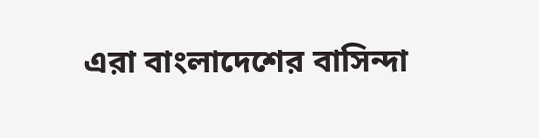এরা বাংলাদেশের বাসিন্দা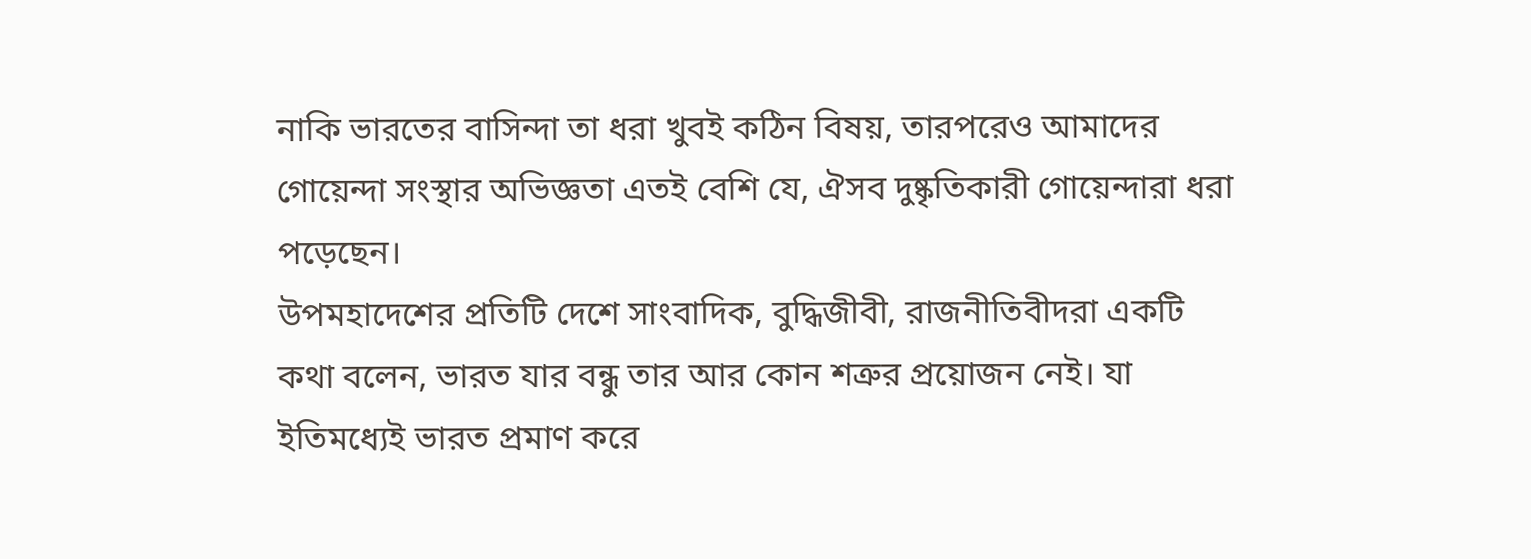নাকি ভারতের বাসিন্দা তা ধরা খুবই কঠিন বিষয়, তারপরেও আমাদের গোয়েন্দা সংস্থার অভিজ্ঞতা এতই বেশি যে, ঐসব দুষ্কৃতিকারী গোয়েন্দারা ধরা পড়েছেন।
উপমহাদেশের প্রতিটি দেশে সাংবাদিক, বুদ্ধিজীবী, রাজনীতিবীদরা একটি কথা বলেন, ভারত যার বন্ধু তার আর কোন শত্রুর প্রয়োজন নেই। যা ইতিমধ্যেই ভারত প্রমাণ করে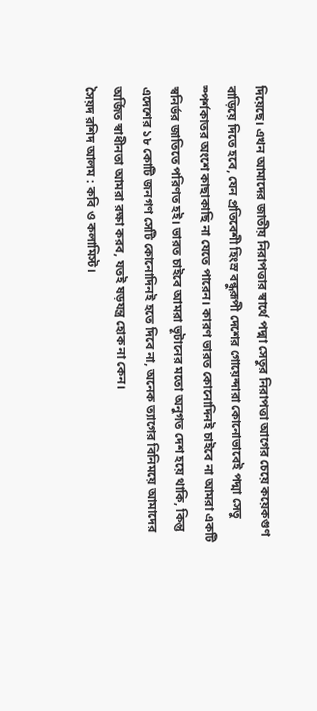দিয়েছে। এখন আমাদের জাতীয় নিরাপত্তার স্বার্থে পদ্মা সেতুর নিরাপত্তা আগের চেয়ে কয়েকগুণ বাড়িয়ে দিতে হবে, যেন প্রতিবেশী হিংস্র বন্ধুরূপী দেশের গোয়েন্দারা কোনোভাবেই পদ্মা সেতু স্পর্শকাতর অংশে কাছাকাছি না যেতে পারেন। কারণ ভারত কোনোদিনই চাইবে না আমরা একটি স্বনির্ভর জাতিতে পরিণত হই। ভারত চাইবে আমরা ভূটানের মতো অনুগত দেশ হয়ে থাকি, কিন্তু এদেশের ১৮ কোটি জনগণ সেটি কোনোদিনই হতে দিবে না, অনেক ত্যাগের বিনিময়ে আমাদের অর্জিত স্বাধীনতা আমরা রক্ষা করব, যতই ষড়যন্ত্র হোক না কেন।
সৈয়দ রশিদ আলম : কবি ও কলামিস্ট।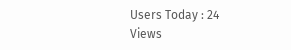Users Today : 24
Views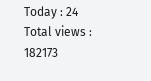Today : 24
Total views : 182173